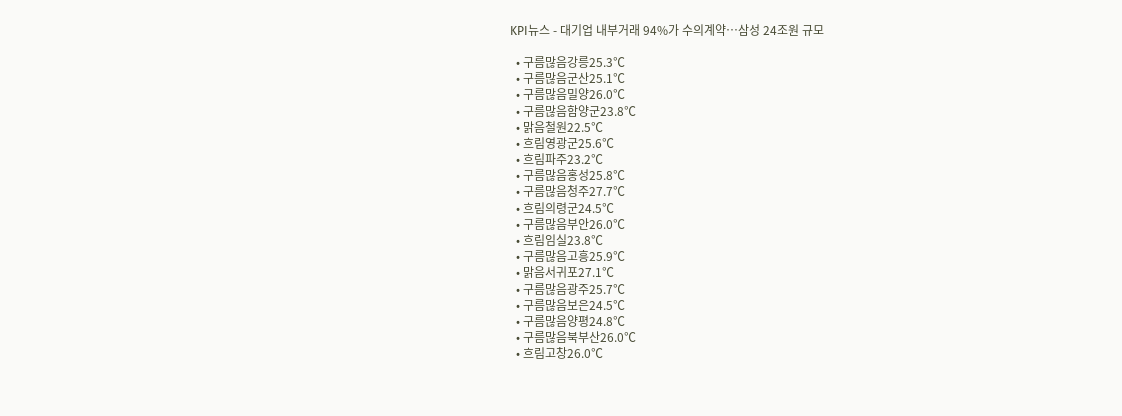KPI뉴스 - 대기업 내부거래 94%가 수의계약…삼성 24조원 규모

  • 구름많음강릉25.3℃
  • 구름많음군산25.1℃
  • 구름많음밀양26.0℃
  • 구름많음함양군23.8℃
  • 맑음철원22.5℃
  • 흐림영광군25.6℃
  • 흐림파주23.2℃
  • 구름많음홍성25.8℃
  • 구름많음청주27.7℃
  • 흐림의령군24.5℃
  • 구름많음부안26.0℃
  • 흐림임실23.8℃
  • 구름많음고흥25.9℃
  • 맑음서귀포27.1℃
  • 구름많음광주25.7℃
  • 구름많음보은24.5℃
  • 구름많음양평24.8℃
  • 구름많음북부산26.0℃
  • 흐림고창26.0℃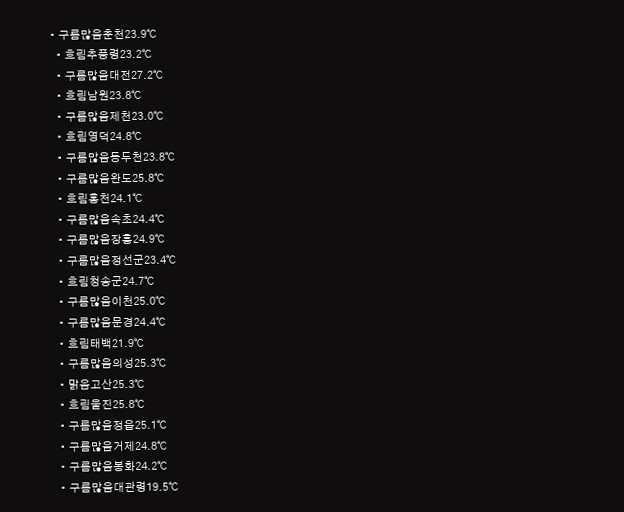• 구름많음춘천23.9℃
  • 흐림추풍령23.2℃
  • 구름많음대전27.2℃
  • 흐림남원23.8℃
  • 구름많음제천23.0℃
  • 흐림영덕24.8℃
  • 구름많음동두천23.8℃
  • 구름많음완도25.8℃
  • 흐림홍천24.1℃
  • 구름많음속초24.4℃
  • 구름많음장흥24.9℃
  • 구름많음정선군23.4℃
  • 흐림청송군24.7℃
  • 구름많음이천25.0℃
  • 구름많음문경24.4℃
  • 흐림태백21.9℃
  • 구름많음의성25.3℃
  • 맑음고산25.3℃
  • 흐림울진25.8℃
  • 구름많음정읍25.1℃
  • 구름많음거제24.8℃
  • 구름많음봉화24.2℃
  • 구름많음대관령19.5℃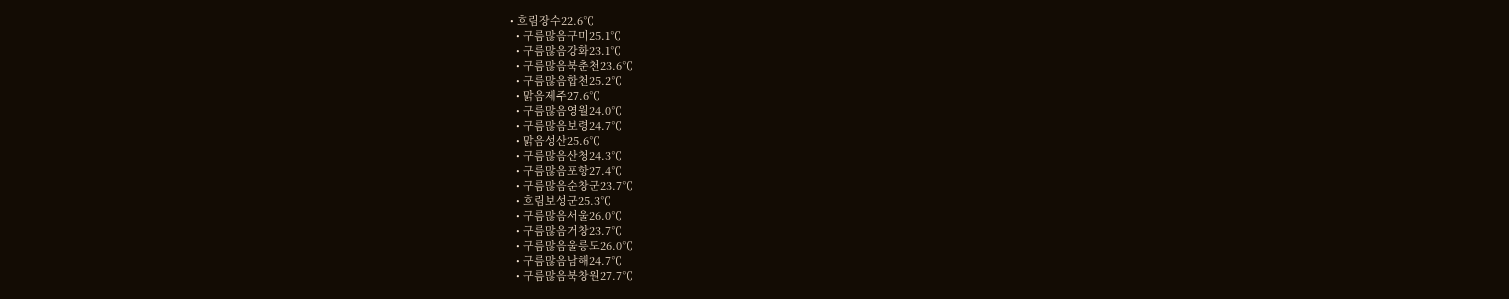• 흐림장수22.6℃
  • 구름많음구미25.1℃
  • 구름많음강화23.1℃
  • 구름많음북춘천23.6℃
  • 구름많음합천25.2℃
  • 맑음제주27.6℃
  • 구름많음영월24.0℃
  • 구름많음보령24.7℃
  • 맑음성산25.6℃
  • 구름많음산청24.3℃
  • 구름많음포항27.4℃
  • 구름많음순창군23.7℃
  • 흐림보성군25.3℃
  • 구름많음서울26.0℃
  • 구름많음거창23.7℃
  • 구름많음울릉도26.0℃
  • 구름많음남해24.7℃
  • 구름많음북창원27.7℃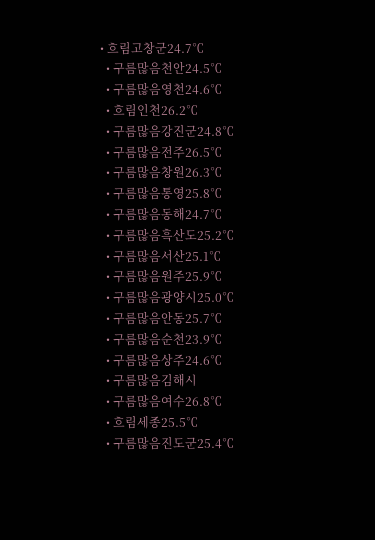• 흐림고창군24.7℃
  • 구름많음천안24.5℃
  • 구름많음영천24.6℃
  • 흐림인천26.2℃
  • 구름많음강진군24.8℃
  • 구름많음전주26.5℃
  • 구름많음창원26.3℃
  • 구름많음통영25.8℃
  • 구름많음동해24.7℃
  • 구름많음흑산도25.2℃
  • 구름많음서산25.1℃
  • 구름많음원주25.9℃
  • 구름많음광양시25.0℃
  • 구름많음안동25.7℃
  • 구름많음순천23.9℃
  • 구름많음상주24.6℃
  • 구름많음김해시
  • 구름많음여수26.8℃
  • 흐림세종25.5℃
  • 구름많음진도군25.4℃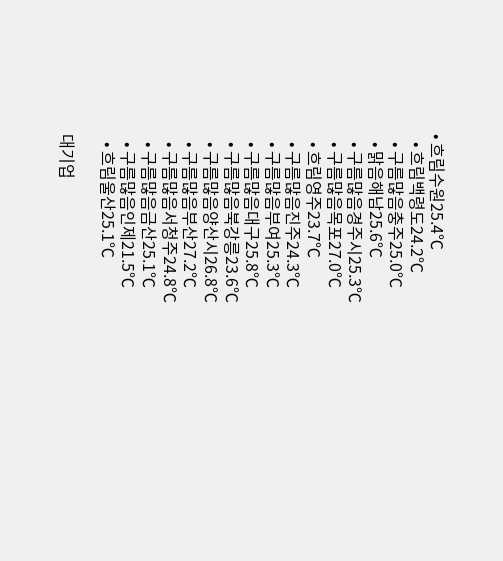• 흐림수원25.4℃
  • 흐림백령도24.2℃
  • 구름많음충주25.0℃
  • 맑음해남25.6℃
  • 구름많음경주시25.3℃
  • 구름많음목포27.0℃
  • 흐림영주23.7℃
  • 구름많음진주24.3℃
  • 구름많음부여25.3℃
  • 구름많음대구25.8℃
  • 구름많음북강릉23.6℃
  • 구름많음양산시26.8℃
  • 구름많음부산27.2℃
  • 구름많음서청주24.8℃
  • 구름많음금산25.1℃
  • 구름많음인제21.5℃
  • 흐림울산25.1℃

대기업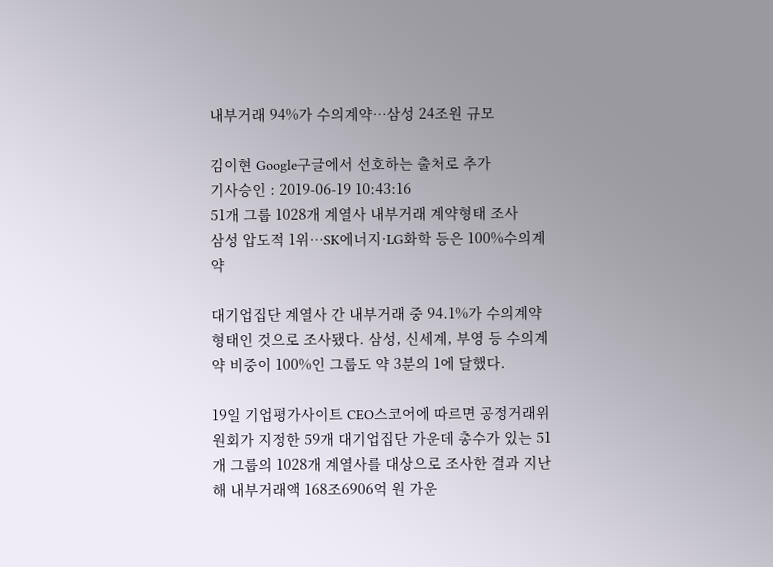내부거래 94%가 수의계약…삼성 24조원 규모

김이현 Google구글에서 선호하는 출처로 추가
기사승인 : 2019-06-19 10:43:16
51개 그룹 1028개 계열사 내부거래 계약형태 조사
삼성 압도적 1위…SK에너지·LG화학 등은 100%수의계약

대기업집단 계열사 간 내부거래 중 94.1%가 수의계약 형태인 것으로 조사됐다. 삼성, 신세계, 부영 등 수의계약 비중이 100%인 그룹도 약 3분의 1에 달했다.

19일 기업평가사이트 CEO스코어에 따르면 공정거래위원회가 지정한 59개 대기업집단 가운데 총수가 있는 51개 그룹의 1028개 계열사를 대상으로 조사한 결과 지난해 내부거래액 168조6906억 원 가운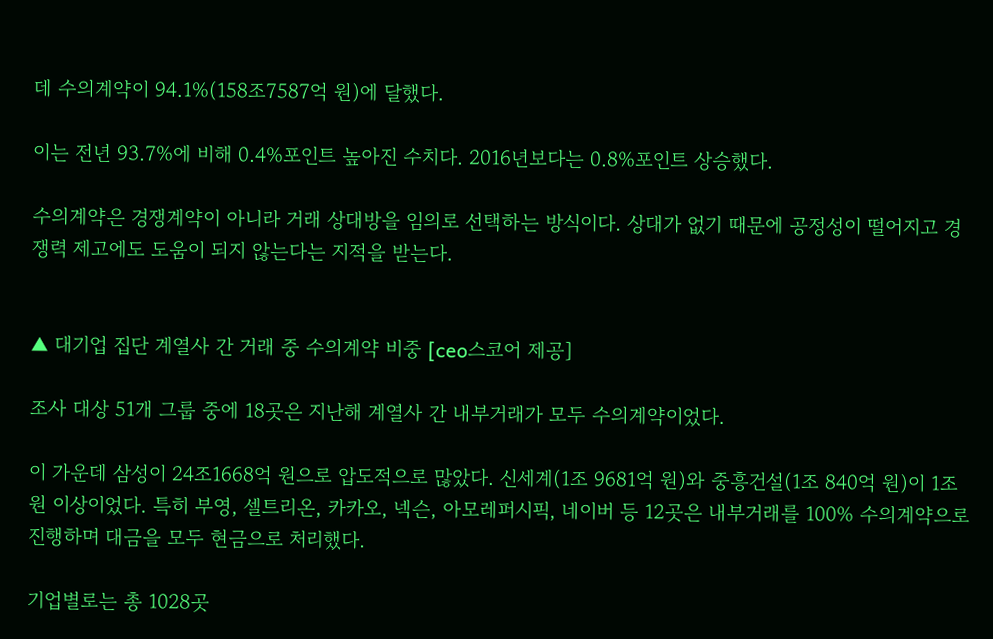데 수의계약이 94.1%(158조7587억 원)에 달했다.

이는 전년 93.7%에 비해 0.4%포인트 높아진 수치다. 2016년보다는 0.8%포인트 상승했다.

수의계약은 경쟁계약이 아니라 거래 상대방을 임의로 선택하는 방식이다. 상대가 없기 때문에 공정성이 떨어지고 경쟁력 제고에도 도움이 되지 않는다는 지적을 받는다.


▲ 대기업 집단 계열사 간 거래 중 수의계약 비중 [ceo스코어 제공]

조사 대상 51개 그룹 중에 18곳은 지난해 계열사 간 내부거래가 모두 수의계약이었다.

이 가운데 삼성이 24조1668억 원으로 압도적으로 많았다. 신세계(1조 9681억 원)와 중흥건설(1조 840억 원)이 1조 원 이상이었다. 특히 부영, 셀트리온, 카카오, 넥슨, 아모레퍼시픽, 네이버 등 12곳은 내부거래를 100% 수의계약으로 진행하며 대금을 모두 현금으로 처리했다.

기업별로는 총 1028곳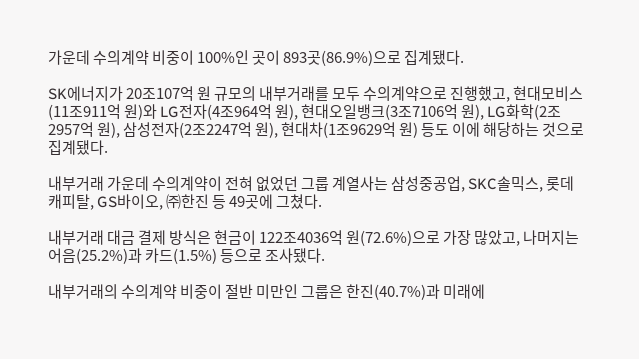가운데 수의계약 비중이 100%인 곳이 893곳(86.9%)으로 집계됐다.

SK에너지가 20조107억 원 규모의 내부거래를 모두 수의계약으로 진행했고, 현대모비스(11조911억 원)와 LG전자(4조964억 원), 현대오일뱅크(3조7106억 원), LG화학(2조2957억 원), 삼성전자(2조2247억 원), 현대차(1조9629억 원) 등도 이에 해당하는 것으로 집계됐다.

내부거래 가운데 수의계약이 전혀 없었던 그룹 계열사는 삼성중공업, SKC솔믹스, 롯데캐피탈, GS바이오, ㈜한진 등 49곳에 그쳤다.

내부거래 대금 결제 방식은 현금이 122조4036억 원(72.6%)으로 가장 많았고, 나머지는 어음(25.2%)과 카드(1.5%) 등으로 조사됐다.

내부거래의 수의계약 비중이 절반 미만인 그룹은 한진(40.7%)과 미래에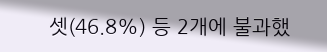셋(46.8%) 등 2개에 불과했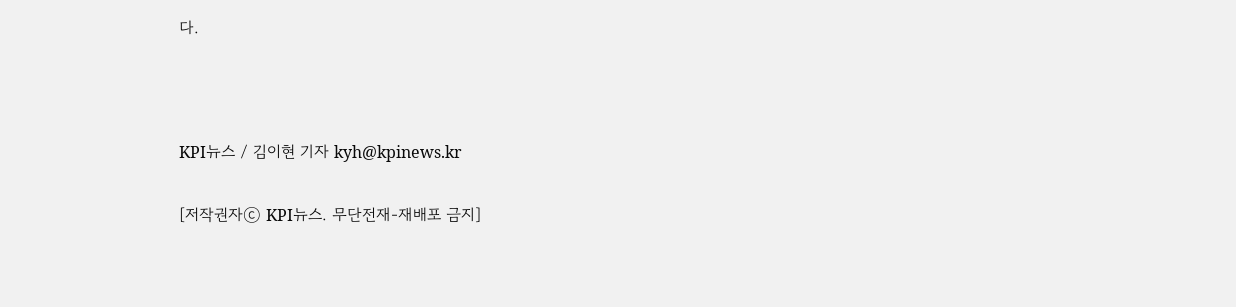다.



KPI뉴스 / 김이현 기자 kyh@kpinews.kr

[저작권자ⓒ KPI뉴스. 무단전재-재배포 금지]